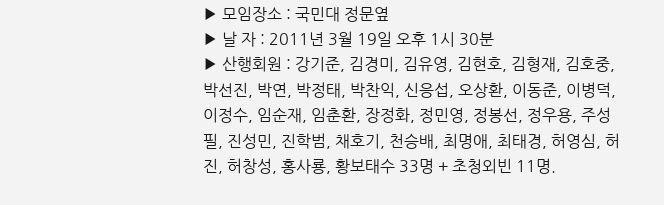▶ 모임장소 : 국민대 정문옆
▶ 날 자 : 2011년 3월 19일 오후 1시 30분
▶ 산행회원 : 강기준, 김경미, 김유영, 김현호, 김형재, 김호중, 박선진, 박연, 박정태, 박찬익, 신응섭, 오상환, 이동준, 이병덕, 이정수, 임순재, 임춘환, 장정화, 정민영, 정봉선, 정우용, 주성필, 진성민, 진학범, 채호기, 천승배, 최명애, 최태경, 허영심, 허진, 허창성, 홍사룡, 황보태수 33명 + 초청외빈 11명.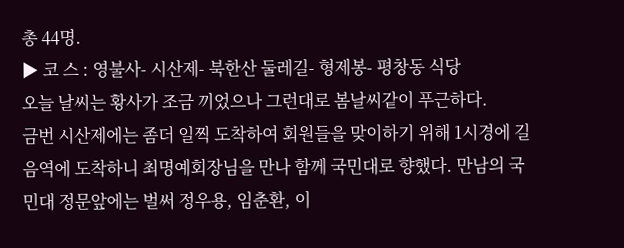총 44명.
▶ 코 스 : 영불사- 시산제- 북한산 둘레길- 형제봉- 평창동 식당
오늘 날씨는 황사가 조금 끼었으나 그런대로 봄날씨같이 푸근하다.
금번 시산제에는 좀더 일찍 도착하여 회원들을 맞이하기 위해 1시경에 길음역에 도착하니 최명예회장님을 만나 함께 국민대로 향했다. 만남의 국민대 정문앞에는 벌써 정우용, 임춘환, 이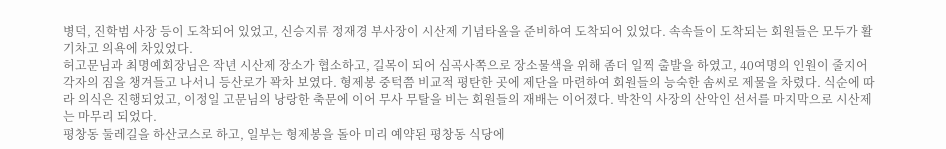병덕, 진학범 사장 등이 도착되어 있었고, 신승지류 정재경 부사장이 시산제 기념타올을 준비하여 도착되어 있었다. 속속들이 도착되는 회원들은 모두가 활기차고 의욕에 차있었다.
허고문님과 최명예회장님은 작년 시산제 장소가 협소하고, 길목이 되어 심곡사쪽으로 장소물색을 위해 좀더 일찍 출발을 하였고, 40여명의 인원이 줄지어 각자의 짐을 챙겨들고 나서니 등산로가 꽉차 보였다. 형제봉 중턱쯤 비교적 평탄한 곳에 제단을 마련하여 회원들의 능숙한 솜씨로 제물을 차렸다. 식순에 따라 의식은 진행되었고, 이정일 고문님의 낭랑한 축문에 이어 무사 무탈을 비는 회원들의 재배는 이어졌다. 박찬익 사장의 산악인 선서를 마지막으로 시산제는 마무리 되었다.
평창동 둘레길을 하산코스로 하고, 일부는 형제봉을 돌아 미리 예약된 평창동 식당에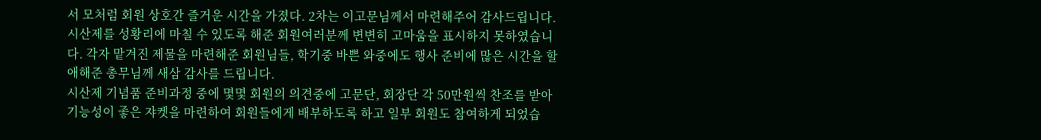서 모처럼 회원 상호간 즐거운 시간을 가졌다. 2차는 이고문님께서 마련해주어 감사드립니다.
시산제를 성황리에 마칠 수 있도록 해준 회원여러분께 변변히 고마움을 표시하지 못하였습니다. 각자 맡겨진 제물을 마련해준 회원님들, 학기중 바쁜 와중에도 행사 준비에 많은 시간을 할애해준 총무님께 새삼 감사를 드립니다.
시산제 기념품 준비과정 중에 몇몇 회원의 의견중에 고문단, 회장단 각 50만원씩 찬조를 받아 기능성이 좋은 쟈켓을 마련하여 회원들에게 배부하도록 하고 일부 회원도 참여하게 되었습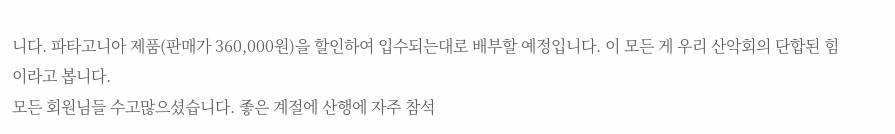니다. 파타고니아 제품(판매가 360,000원)을 할인하여 입수되는대로 배부할 예정입니다. 이 모든 게 우리 산악회의 단합된 힘이라고 봅니다.
모든 회원님들 수고많으셨습니다. 좋은 계절에 산행에 자주 참석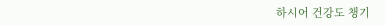하시어 건강도 챙기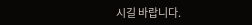시길 바랍니다.